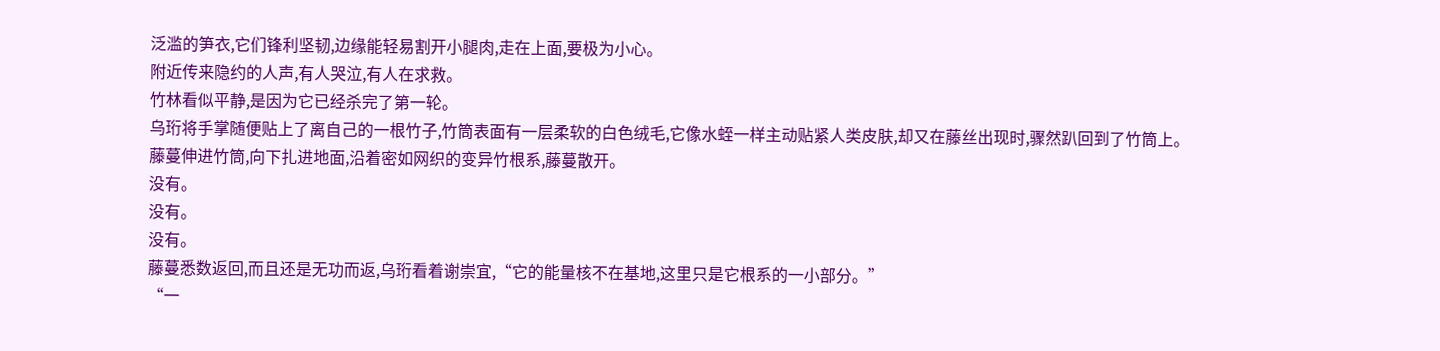泛滥的笋衣,它们锋利坚韧,边缘能轻易割开小腿肉,走在上面,要极为小心。
附近传来隐约的人声,有人哭泣,有人在求救。
竹林看似平静,是因为它已经杀完了第一轮。
乌珩将手掌随便贴上了离自己的一根竹子,竹筒表面有一层柔软的白色绒毛,它像水蛭一样主动贴紧人类皮肤,却又在藤丝出现时,骤然趴回到了竹筒上。
藤蔓伸进竹筒,向下扎进地面,沿着密如网织的变异竹根系,藤蔓散开。
没有。
没有。
没有。
藤蔓悉数返回,而且还是无功而返,乌珩看着谢崇宜,“它的能量核不在基地,这里只是它根系的一小部分。”
“一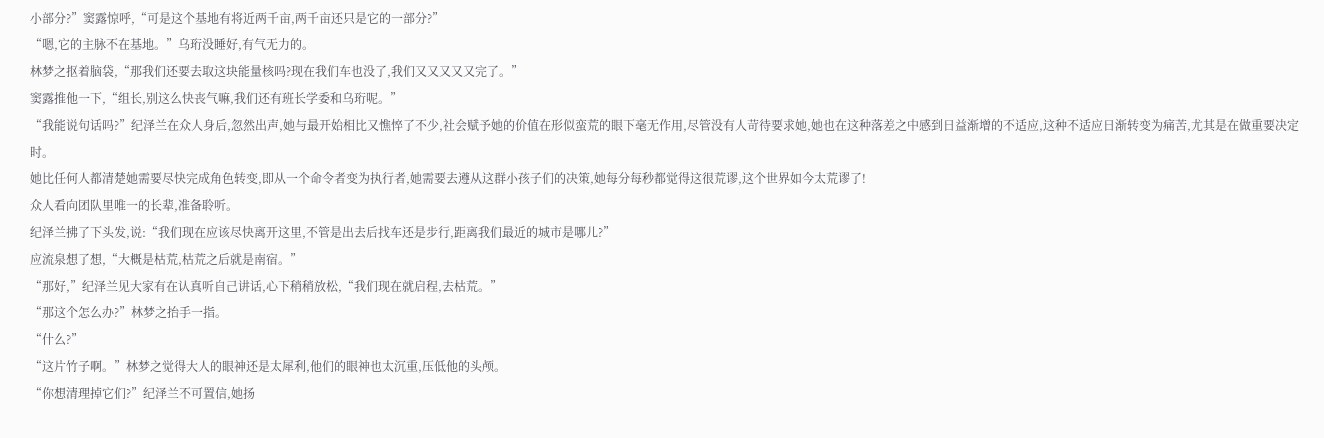小部分?”窦露惊呼,“可是这个基地有将近两千亩,两千亩还只是它的一部分?”
“嗯,它的主脉不在基地。”乌珩没睡好,有气无力的。
林梦之抠着脑袋,“那我们还要去取这块能量核吗?现在我们车也没了,我们又又又又又完了。”
窦露推他一下,“组长,别这么快丧气嘛,我们还有班长学委和乌珩呢。”
“我能说句话吗?”纪泽兰在众人身后,忽然出声,她与最开始相比又憔悴了不少,社会赋予她的价值在形似蛮荒的眼下毫无作用,尽管没有人苛待要求她,她也在这种落差之中感到日益渐增的不适应,这种不适应日渐转变为痛苦,尤其是在做重要决定时。
她比任何人都清楚她需要尽快完成角色转变,即从一个命令者变为执行者,她需要去遵从这群小孩子们的决策,她每分每秒都觉得这很荒谬,这个世界如今太荒谬了!
众人看向团队里唯一的长辈,准备聆听。
纪泽兰拂了下头发,说:“我们现在应该尽快离开这里,不管是出去后找车还是步行,距离我们最近的城市是哪儿?”
应流泉想了想,“大概是枯荒,枯荒之后就是南宿。”
“那好,”纪泽兰见大家有在认真听自己讲话,心下稍稍放松,“我们现在就启程,去枯荒。”
“那这个怎么办?”林梦之抬手一指。
“什么?”
“这片竹子啊。”林梦之觉得大人的眼神还是太犀利,他们的眼神也太沉重,压低他的头颅。
“你想清理掉它们?”纪泽兰不可置信,她扬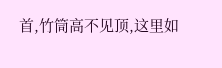首,竹筒高不见顶,这里如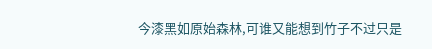今漆黑如原始森林,可谁又能想到竹子不过只是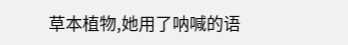草本植物,她用了呐喊的语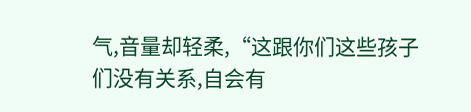气,音量却轻柔,“这跟你们这些孩子们没有关系,自会有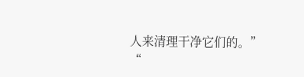人来清理干净它们的。”
“